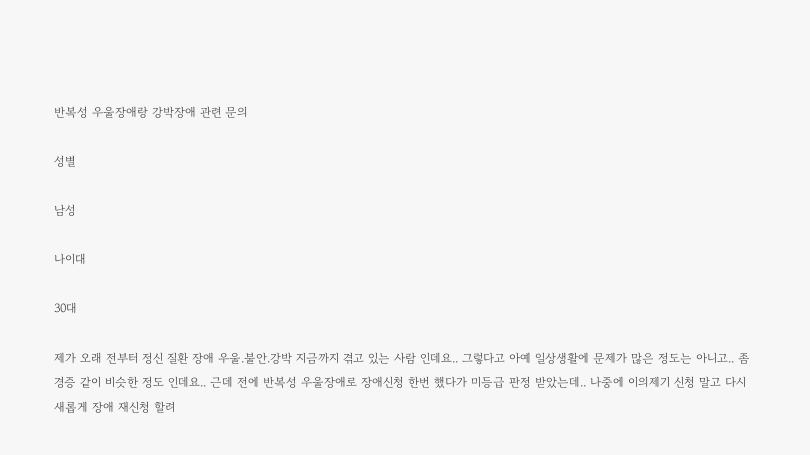반복성 우울장애랑 강박장애 관련 문의

성별

남성

나이대

30대

제가 오래 전부터 정신 질환 장애 우울.불안.강박 지금까지 겪고 있는 사람 인데요.. 그렇다고 아예 일상생활에 문제가 많은 정도는 아니고.. 좀 경증 같이 비슷한 정도 인데요.. 근데 전에 반복성 우울장애로 장애신청 한번 했다가 미등급 판정 받았는데.. 나중에 이의제기 신청 말고 다시 새롭게 장애 재신청 할려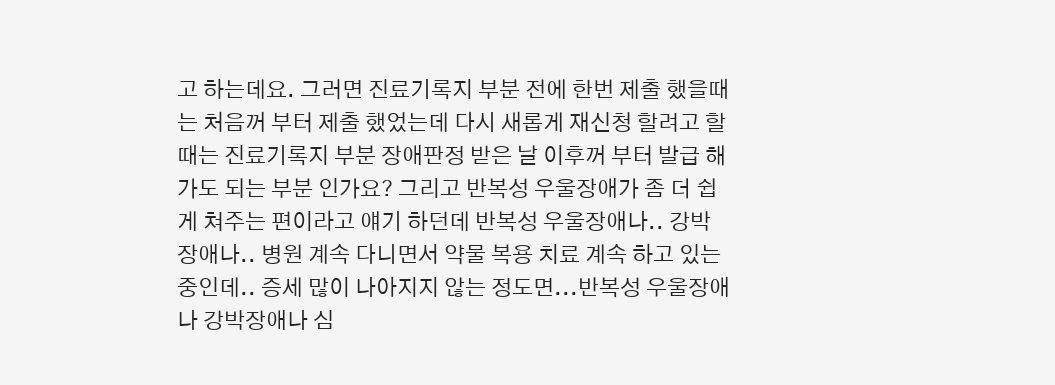고 하는데요. 그러면 진료기록지 부분 전에 한번 제출 했을때는 처음꺼 부터 제출 했었는데 다시 새롭게 재신청 할려고 할때는 진료기록지 부분 장애판정 받은 날 이후꺼 부터 발급 해가도 되는 부분 인가요? 그리고 반복성 우울장애가 좀 더 쉽게 쳐주는 편이라고 얘기 하던데 반복성 우울장애나.. 강박장애나.. 병원 계속 다니면서 약물 복용 치료 계속 하고 있는 중인데.. 증세 많이 나아지지 않는 정도면...반복성 우울장애나 강박장애나 심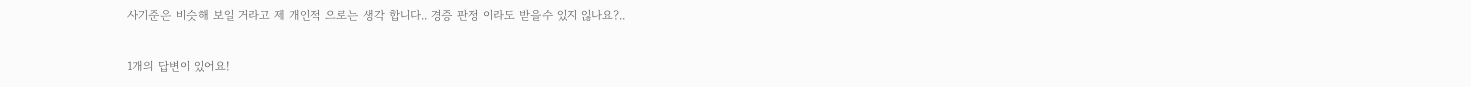사기준은 비슷해 보일 거라고 제 개인적 으로는 생각 합니다.. 경증 판정 이라도 받을수 있지 읺나요?..

1개의 답변이 있어요!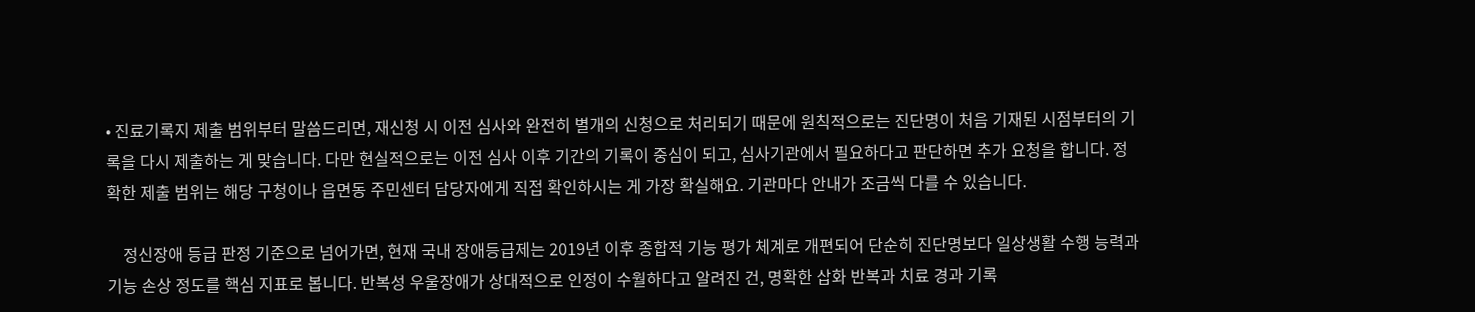• 진료기록지 제출 범위부터 말씀드리면, 재신청 시 이전 심사와 완전히 별개의 신청으로 처리되기 때문에 원칙적으로는 진단명이 처음 기재된 시점부터의 기록을 다시 제출하는 게 맞습니다. 다만 현실적으로는 이전 심사 이후 기간의 기록이 중심이 되고, 심사기관에서 필요하다고 판단하면 추가 요청을 합니다. 정확한 제출 범위는 해당 구청이나 읍면동 주민센터 담당자에게 직접 확인하시는 게 가장 확실해요. 기관마다 안내가 조금씩 다를 수 있습니다.

    정신장애 등급 판정 기준으로 넘어가면, 현재 국내 장애등급제는 2019년 이후 종합적 기능 평가 체계로 개편되어 단순히 진단명보다 일상생활 수행 능력과 기능 손상 정도를 핵심 지표로 봅니다. 반복성 우울장애가 상대적으로 인정이 수월하다고 알려진 건, 명확한 삽화 반복과 치료 경과 기록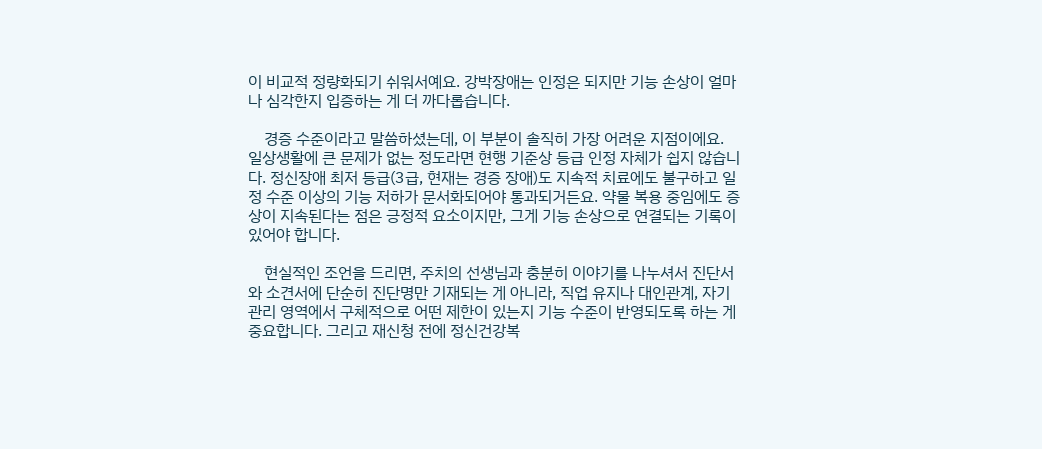이 비교적 정량화되기 쉬워서예요. 강박장애는 인정은 되지만 기능 손상이 얼마나 심각한지 입증하는 게 더 까다롭습니다.

    경증 수준이라고 말씀하셨는데, 이 부분이 솔직히 가장 어려운 지점이에요. 일상생활에 큰 문제가 없는 정도라면 현행 기준상 등급 인정 자체가 쉽지 않습니다. 정신장애 최저 등급(3급, 현재는 경증 장애)도 지속적 치료에도 불구하고 일정 수준 이상의 기능 저하가 문서화되어야 통과되거든요. 약물 복용 중임에도 증상이 지속된다는 점은 긍정적 요소이지만, 그게 기능 손상으로 연결되는 기록이 있어야 합니다.

    현실적인 조언을 드리면, 주치의 선생님과 충분히 이야기를 나누셔서 진단서와 소견서에 단순히 진단명만 기재되는 게 아니라, 직업 유지나 대인관계, 자기관리 영역에서 구체적으로 어떤 제한이 있는지 기능 수준이 반영되도록 하는 게 중요합니다. 그리고 재신청 전에 정신건강복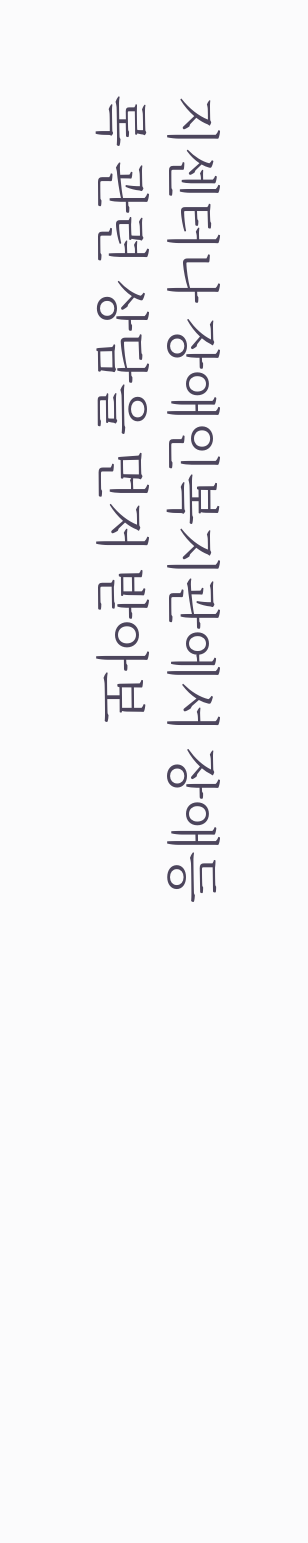지센터나 장애인복지관에서 장애등록 관련 상담을 먼저 받아보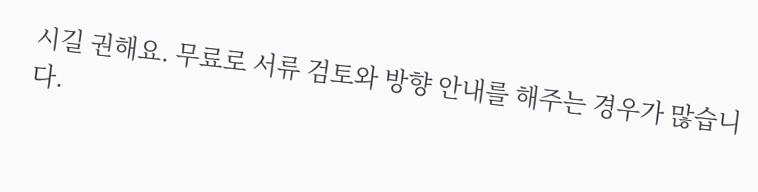시길 권해요. 무료로 서류 검토와 방향 안내를 해주는 경우가 많습니다.